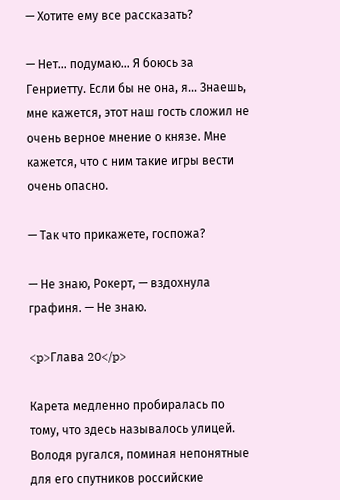— Хотите ему все рассказать?

— Нет… подумаю… Я боюсь за Генриетту. Если бы не она, я… Знаешь, мне кажется, этот наш гость сложил не очень верное мнение о князе. Мне кажется, что с ним такие игры вести очень опасно.

— Так что прикажете, госпожа?

— Не знаю, Рокерт, — вздохнула графиня. — Не знаю.

<p>Глава 20</p>

Карета медленно пробиралась по тому, что здесь называлось улицей. Володя ругался, поминая непонятные для его спутников российские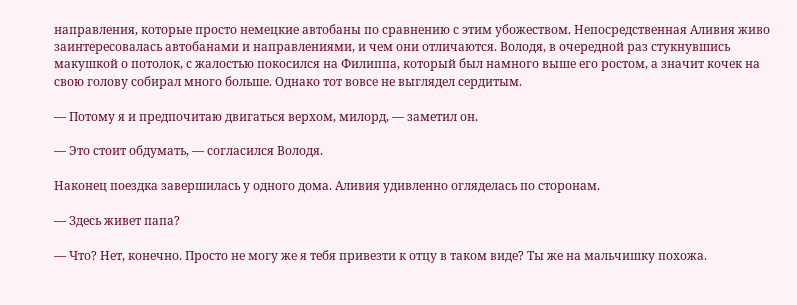направления, которые просто немецкие автобаны по сравнению с этим убожеством. Непосредственная Аливия живо заинтересовалась автобанами и направлениями, и чем они отличаются. Володя, в очередной раз стукнувшись макушкой о потолок, с жалостью покосился на Филиппа, который был намного выше его ростом, а значит кочек на свою голову собирал много больше. Однако тот вовсе не выглядел сердитым.

— Потому я и предпочитаю двигаться верхом, милорд, — заметил он.

— Это стоит обдумать, — согласился Володя.

Наконец поездка завершилась у одного дома. Аливия удивленно огляделась по сторонам.

— Здесь живет папа?

— Что? Нет, конечно. Просто не могу же я тебя привезти к отцу в таком виде? Ты же на мальчишку похожа.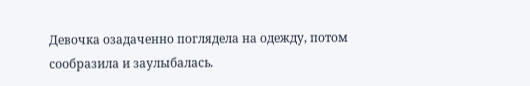Девочка озадаченно поглядела на одежду, потом сообразила и заулыбалась.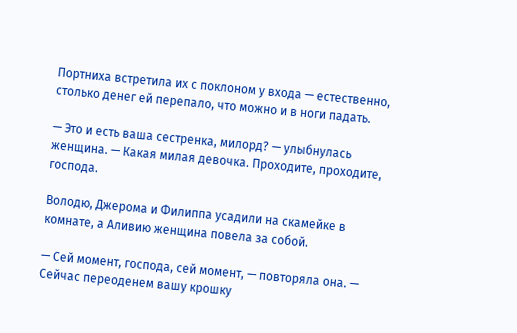Портниха встретила их с поклоном у входа — естественно, столько денег ей перепало, что можно и в ноги падать.

— Это и есть ваша сестренка, милорд? — улыбнулась женщина. — Какая милая девочка. Проходите, проходите, господа.

Володю, Джерома и Филиппа усадили на скамейке в комнате, а Аливию женщина повела за собой.

— Сей момент, господа, сей момент, — повторяла она. — Сейчас переоденем вашу крошку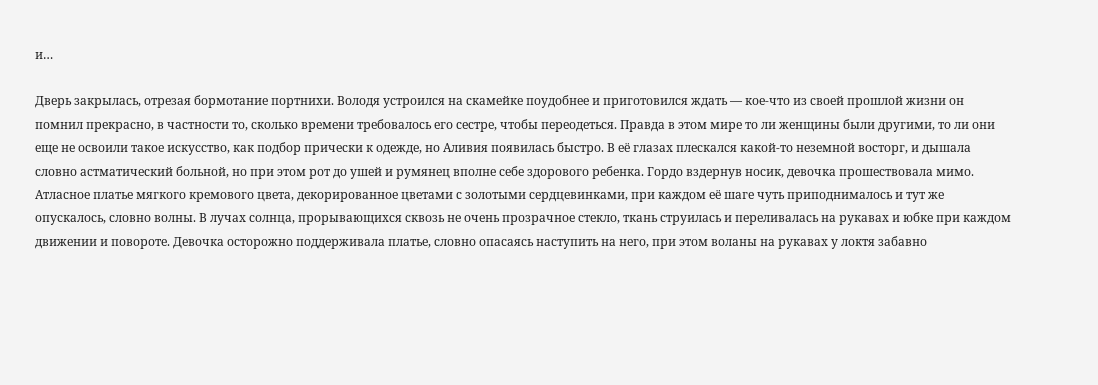и…

Дверь закрылась, отрезая бормотание портнихи. Володя устроился на скамейке поудобнее и приготовился ждать — кое-что из своей прошлой жизни он помнил прекрасно, в частности то, сколько времени требовалось его сестре, чтобы переодеться. Правда в этом мире то ли женщины были другими, то ли они еще не освоили такое искусство, как подбор прически к одежде, но Аливия появилась быстро. В её глазах плескался какой-то неземной восторг, и дышала словно астматический больной, но при этом рот до ушей и румянец вполне себе здорового ребенка. Гордо вздернув носик, девочка прошествовала мимо. Атласное платье мягкого кремового цвета, декорированное цветами с золотыми сердцевинками, при каждом её шаге чуть приподнималось и тут же опускалось, словно волны. В лучах солнца, прорывающихся сквозь не очень прозрачное стекло, ткань струилась и переливалась на рукавах и юбке при каждом движении и повороте. Девочка осторожно поддерживала платье, словно опасаясь наступить на него, при этом воланы на рукавах у локтя забавно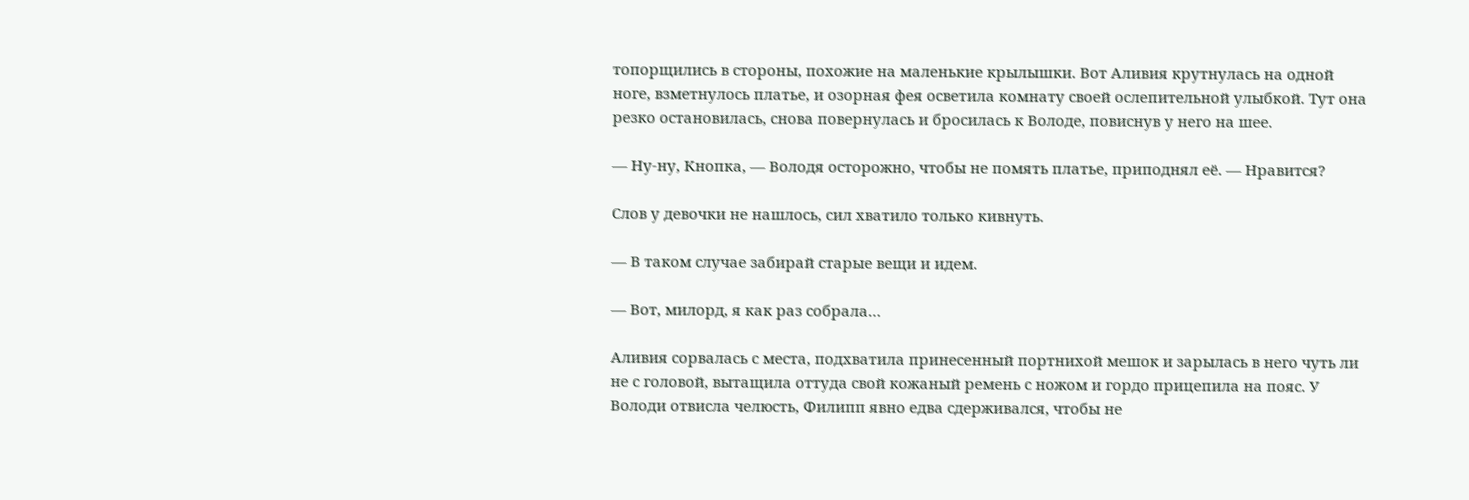топорщились в стороны, похожие на маленькие крылышки. Вот Аливия крутнулась на одной ноге, взметнулось платье, и озорная фея осветила комнату своей ослепительной улыбкой. Тут она резко остановилась, снова повернулась и бросилась к Володе, повиснув у него на шее.

— Ну-ну, Кнопка, — Володя осторожно, чтобы не помять платье, приподнял её. — Нравится?

Слов у девочки не нашлось, сил хватило только кивнуть.

— В таком случае забирай старые вещи и идем.

— Вот, милорд, я как раз собрала…

Аливия сорвалась с места, подхватила принесенный портнихой мешок и зарылась в него чуть ли не с головой, вытащила оттуда свой кожаный ремень с ножом и гордо прицепила на пояс. У Володи отвисла челюсть, Филипп явно едва сдерживался, чтобы не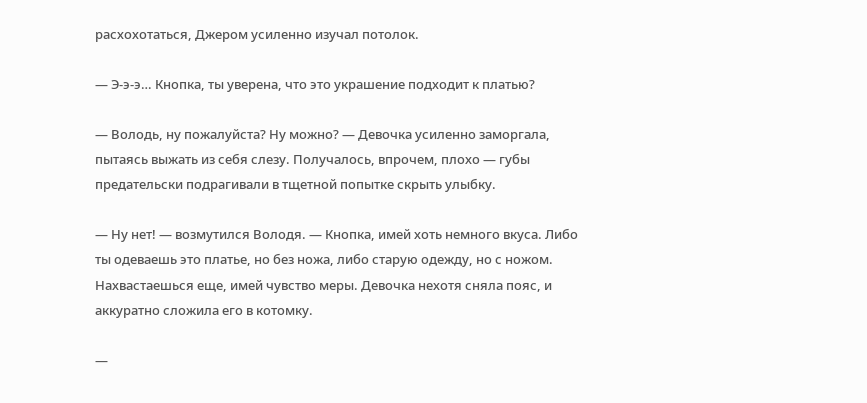расхохотаться, Джером усиленно изучал потолок.

— Э-э-э… Кнопка, ты уверена, что это украшение подходит к платью?

— Володь, ну пожалуйста? Ну можно? — Девочка усиленно заморгала, пытаясь выжать из себя слезу. Получалось, впрочем, плохо — губы предательски подрагивали в тщетной попытке скрыть улыбку.

— Ну нет! — возмутился Володя. — Кнопка, имей хоть немного вкуса. Либо ты одеваешь это платье, но без ножа, либо старую одежду, но с ножом. Нахвастаешься еще, имей чувство меры. Девочка нехотя сняла пояс, и аккуратно сложила его в котомку.

—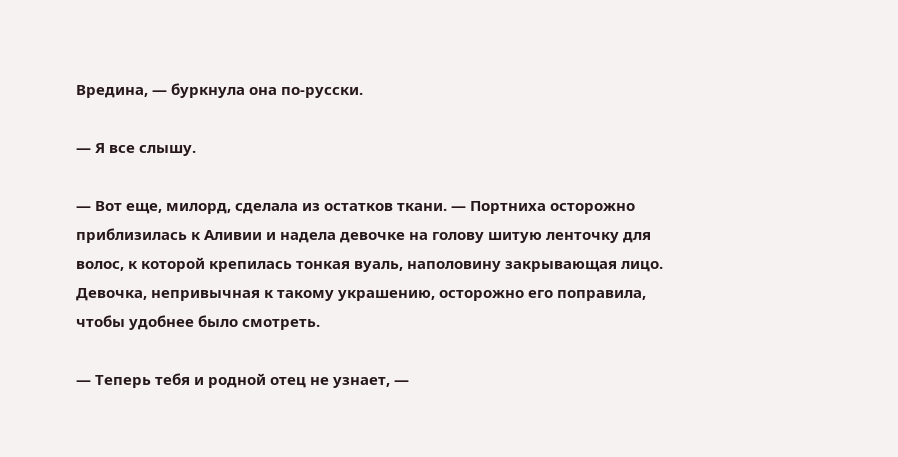Вредина, — буркнула она по-русски.

— Я все слышу.

— Вот еще, милорд, сделала из остатков ткани. — Портниха осторожно приблизилась к Аливии и надела девочке на голову шитую ленточку для волос, к которой крепилась тонкая вуаль, наполовину закрывающая лицо. Девочка, непривычная к такому украшению, осторожно его поправила, чтобы удобнее было смотреть.

— Теперь тебя и родной отец не узнает, —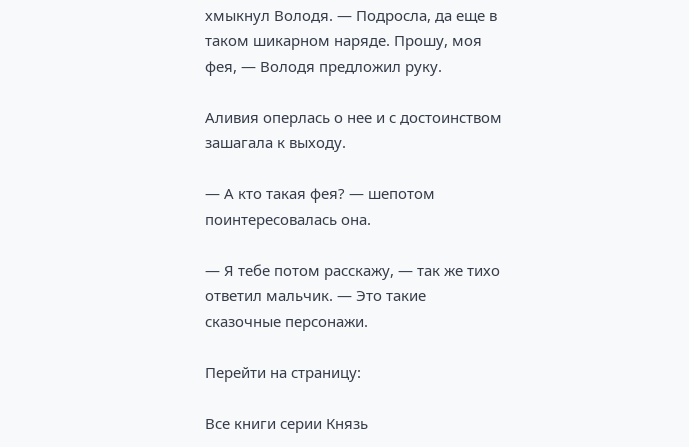хмыкнул Володя. — Подросла, да еще в таком шикарном наряде. Прошу, моя фея, — Володя предложил руку.

Аливия оперлась о нее и с достоинством зашагала к выходу.

— А кто такая фея? — шепотом поинтересовалась она.

— Я тебе потом расскажу, — так же тихо ответил мальчик. — Это такие сказочные персонажи.

Перейти на страницу:

Все книги серии Князь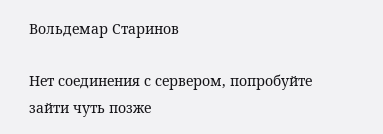Вольдемар Старинов

Нет соединения с сервером, попробуйте зайти чуть позже